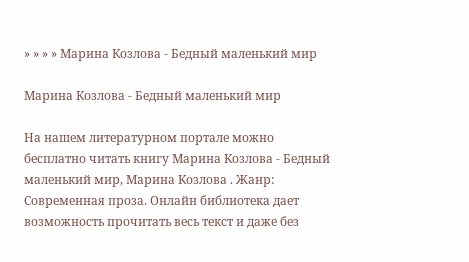» » » » Марина Козлова - Бедный маленький мир

Марина Козлова - Бедный маленький мир

На нашем литературном портале можно бесплатно читать книгу Марина Козлова - Бедный маленький мир, Марина Козлова . Жанр: Современная проза. Онлайн библиотека дает возможность прочитать весь текст и даже без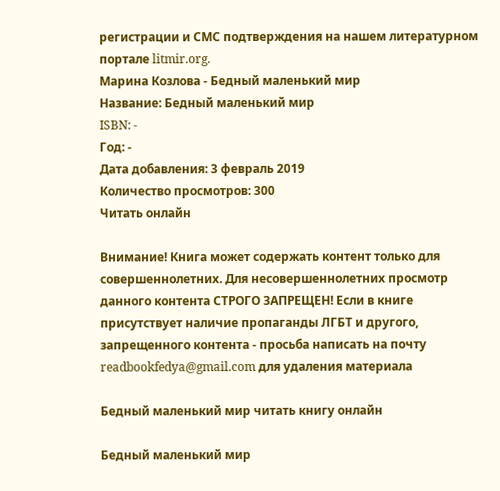регистрации и СМС подтверждения на нашем литературном портале litmir.org.
Марина Козлова - Бедный маленький мир
Название: Бедный маленький мир
ISBN: -
Год: -
Дата добавления: 3 февраль 2019
Количество просмотров: 300
Читать онлайн

Внимание! Книга может содержать контент только для совершеннолетних. Для несовершеннолетних просмотр данного контента СТРОГО ЗАПРЕЩЕН! Если в книге присутствует наличие пропаганды ЛГБТ и другого, запрещенного контента - просьба написать на почту readbookfedya@gmail.com для удаления материала

Бедный маленький мир читать книгу онлайн

Бедный маленький мир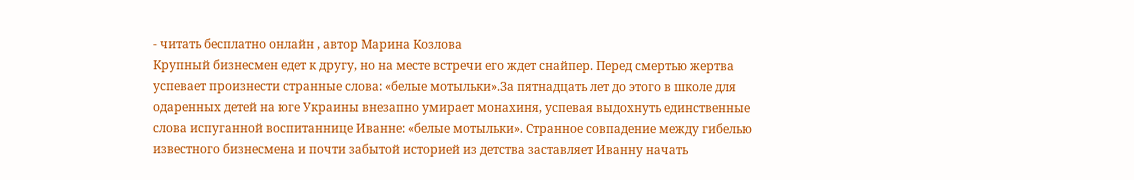- читать бесплатно онлайн , автор Марина Козлова
Крупный бизнесмен едет к другу, но на месте встречи его ждет снайпер. Перед смертью жертва успевает произнести странные слова: «белые мотыльки».За пятнадцать лет до этого в школе для одаренных детей на юге Украины внезапно умирает монахиня, успевая выдохнуть единственные слова испуганной воспитаннице Иванне: «белые мотыльки». Странное совпадение между гибелью известного бизнесмена и почти забытой историей из детства заставляет Иванну начать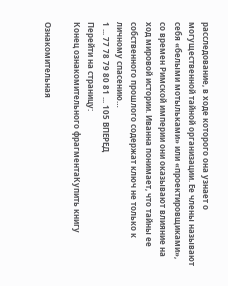расследование, в ходе которого она узнает о могущественной тайной организации. Ее члены называют себя «белыми мотыльками» или «проектировщиками», со времен Римской империи они оказывают влияние на ход мировой истории. Иванна понимает, что тайны ее собственного прошлого содержат ключ не только к личному спасению…
1 ... 77 78 79 80 81 ... 105 ВПЕРЕД
Перейти на страницу:
Конец ознакомительного фрагментаКупить книгу

Ознакомительная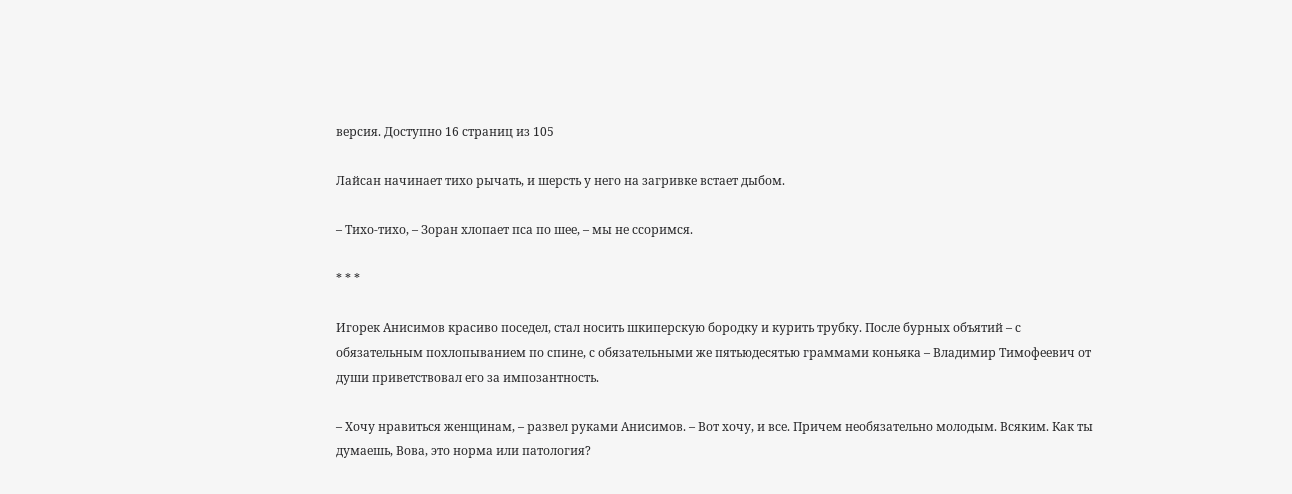версия. Доступно 16 страниц из 105

Лайсан начинает тихо рычать, и шерсть у него на загривке встает дыбом.

– Тихо-тихо, – Зоран хлопает пса по шее, – мы не ссоримся.

* * *

Игорек Анисимов красиво поседел, стал носить шкиперскую бородку и курить трубку. После бурных объятий – с обязательным похлопыванием по спине, с обязательными же пятьюдесятью граммами коньяка – Владимир Тимофеевич от души приветствовал его за импозантность.

– Хочу нравиться женщинам, – развел руками Анисимов. – Вот хочу, и все. Причем необязательно молодым. Всяким. Как ты думаешь, Вова, это норма или патология?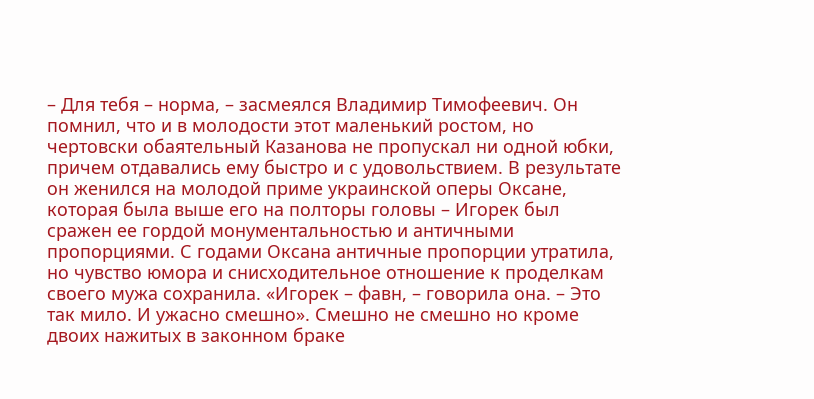– Для тебя – норма, – засмеялся Владимир Тимофеевич. Он помнил, что и в молодости этот маленький ростом, но чертовски обаятельный Казанова не пропускал ни одной юбки, причем отдавались ему быстро и с удовольствием. В результате он женился на молодой приме украинской оперы Оксане, которая была выше его на полторы головы – Игорек был сражен ее гордой монументальностью и античными пропорциями. С годами Оксана античные пропорции утратила, но чувство юмора и снисходительное отношение к проделкам своего мужа сохранила. «Игорек – фавн, – говорила она. – Это так мило. И ужасно смешно». Смешно не смешно но кроме двоих нажитых в законном браке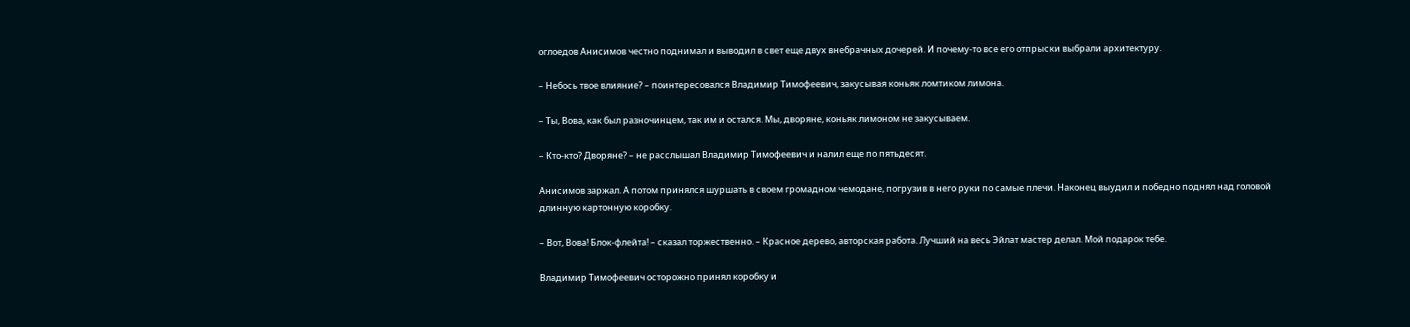оглоедов Анисимов честно поднимал и выводил в свет еще двух внебрачных дочерей. И почему-то все его отпрыски выбрали архитектуру.

– Небось твое влияние? – поинтересовался Владимир Тимофеевич, закусывая коньяк ломтиком лимона.

– Ты, Вова, как был разночинцем, так им и остался. Мы, дворяне, коньяк лимоном не закусываем.

– Кто-кто? Дворяне? – не расслышал Владимир Тимофеевич и налил еще по пятьдесят.

Анисимов заржал. А потом принялся шуршать в своем громадном чемодане, погрузив в него руки по самые плечи. Наконец выудил и победно поднял над головой длинную картонную коробку.

– Вот, Вова! Блок-флейта! – сказал торжественно. – Красное дерево, авторская работа. Лучший на весь Эйлат мастер делал. Мой подарок тебе.

Владимир Тимофеевич осторожно принял коробку и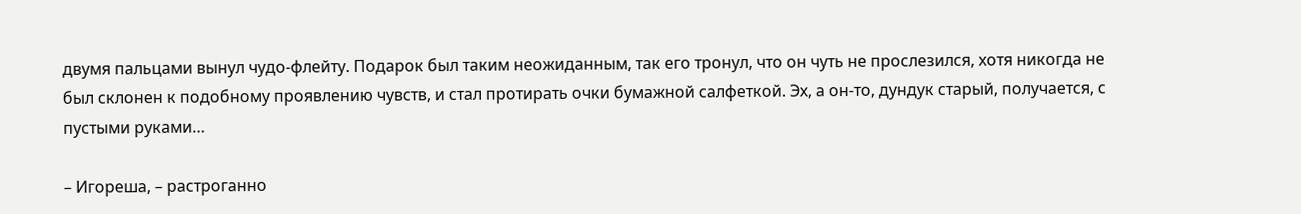двумя пальцами вынул чудо-флейту. Подарок был таким неожиданным, так его тронул, что он чуть не прослезился, хотя никогда не был склонен к подобному проявлению чувств, и стал протирать очки бумажной салфеткой. Эх, а он-то, дундук старый, получается, с пустыми руками…

– Игореша, – растроганно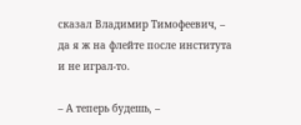сказал Владимир Тимофеевич, – да я ж на флейте после института и не играл-то.

– А теперь будешь, –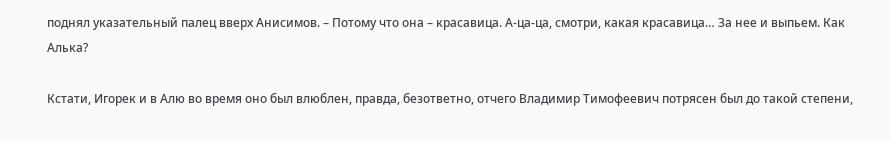поднял указательный палец вверх Анисимов. – Потому что она – красавица. А-ца-ца, смотри, какая красавица… За нее и выпьем. Как Алька?

Кстати, Игорек и в Алю во время оно был влюблен, правда, безответно, отчего Владимир Тимофеевич потрясен был до такой степени,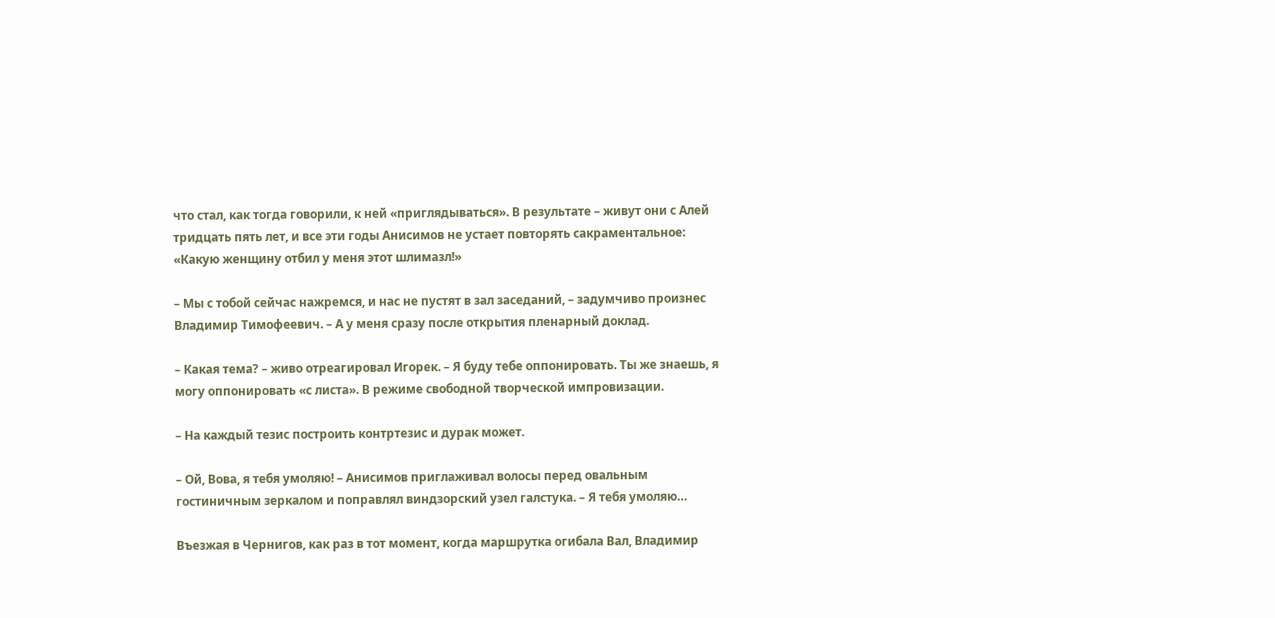что стал, как тогда говорили, к ней «приглядываться». В результате – живут они с Алей тридцать пять лет, и все эти годы Анисимов не устает повторять сакраментальное: «Какую женщину отбил у меня этот шлимазл!»

– Мы с тобой сейчас нажремся, и нас не пустят в зал заседаний, – задумчиво произнес Владимир Тимофеевич. – А у меня сразу после открытия пленарный доклад.

– Какая тема? – живо отреагировал Игорек. – Я буду тебе оппонировать. Ты же знаешь, я могу оппонировать «с листа». В режиме свободной творческой импровизации.

– На каждый тезис построить контртезис и дурак может.

– Ой, Вова, я тебя умоляю! – Анисимов приглаживал волосы перед овальным гостиничным зеркалом и поправлял виндзорский узел галстука. – Я тебя умоляю…

Въезжая в Чернигов, как раз в тот момент, когда маршрутка огибала Вал, Владимир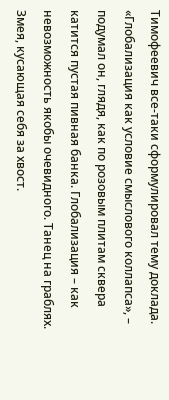Тимофеевич все-таки сформулировал тему доклада. «Глобализация как условие смыслового коллапса», – подумал он, глядя, как по розовым плитам сквера катится пустая пивная банка. Глобализация – как невозможность якобы очевидного. Танец на граблях. Змея, кусающая себя за хвост.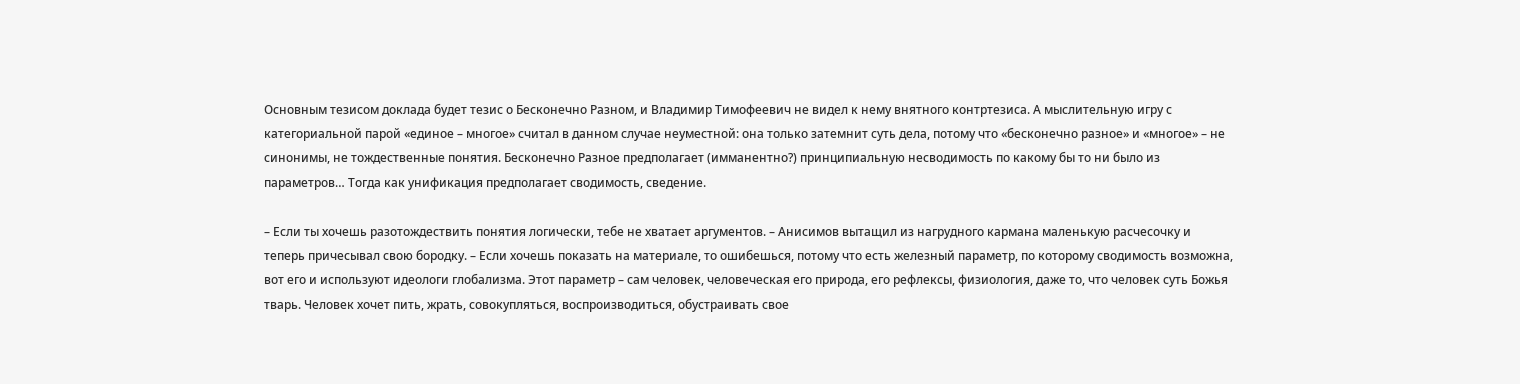Основным тезисом доклада будет тезис о Бесконечно Разном, и Владимир Тимофеевич не видел к нему внятного контртезиса. А мыслительную игру с категориальной парой «единое – многое» считал в данном случае неуместной: она только затемнит суть дела, потому что «бесконечно разное» и «многое» – не синонимы, не тождественные понятия. Бесконечно Разное предполагает (имманентно?) принципиальную несводимость по какому бы то ни было из параметров… Тогда как унификация предполагает сводимость, сведение.

– Если ты хочешь разотождествить понятия логически, тебе не хватает аргументов. – Анисимов вытащил из нагрудного кармана маленькую расчесочку и теперь причесывал свою бородку. – Если хочешь показать на материале, то ошибешься, потому что есть железный параметр, по которому сводимость возможна, вот его и используют идеологи глобализма. Этот параметр – сам человек, человеческая его природа, его рефлексы, физиология, даже то, что человек суть Божья тварь. Человек хочет пить, жрать, совокупляться, воспроизводиться, обустраивать свое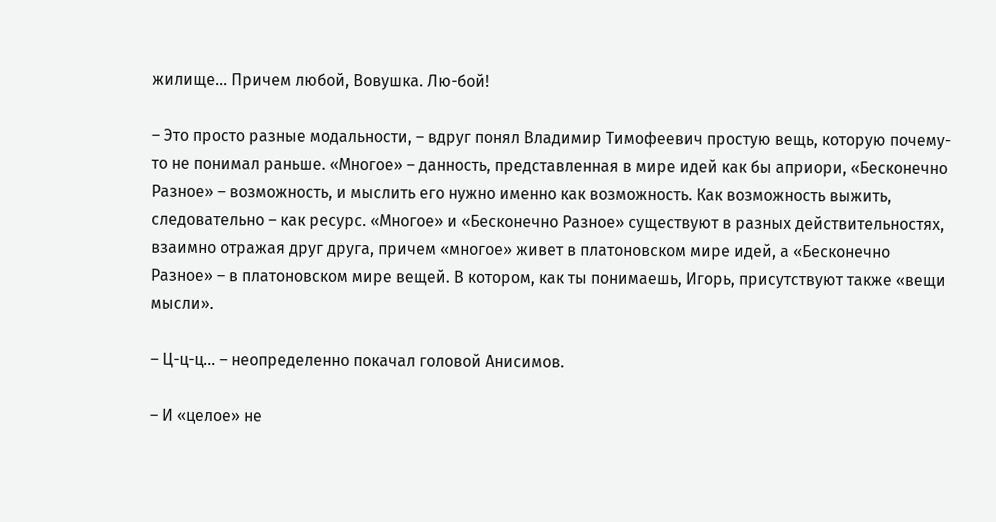жилище… Причем любой, Вовушка. Лю-бой!

– Это просто разные модальности, – вдруг понял Владимир Тимофеевич простую вещь, которую почему-то не понимал раньше. «Многое» – данность, представленная в мире идей как бы априори, «Бесконечно Разное» – возможность, и мыслить его нужно именно как возможность. Как возможность выжить, следовательно – как ресурс. «Многое» и «Бесконечно Разное» существуют в разных действительностях, взаимно отражая друг друга, причем «многое» живет в платоновском мире идей, а «Бесконечно Разное» – в платоновском мире вещей. В котором, как ты понимаешь, Игорь, присутствуют также «вещи мысли».

– Ц-ц-ц… – неопределенно покачал головой Анисимов.

– И «целое» не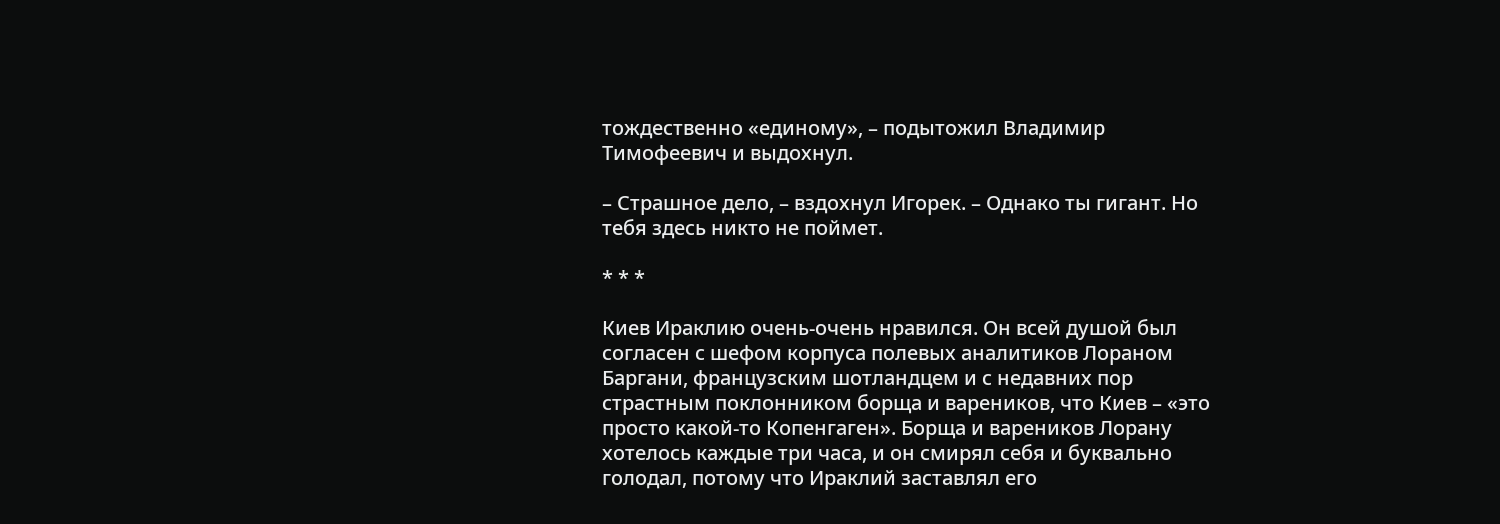тождественно «единому», – подытожил Владимир Тимофеевич и выдохнул.

– Страшное дело, – вздохнул Игорек. – Однако ты гигант. Но тебя здесь никто не поймет.

* * *

Киев Ираклию очень-очень нравился. Он всей душой был согласен с шефом корпуса полевых аналитиков Лораном Баргани, французским шотландцем и с недавних пор страстным поклонником борща и вареников, что Киев – «это просто какой-то Копенгаген». Борща и вареников Лорану хотелось каждые три часа, и он смирял себя и буквально голодал, потому что Ираклий заставлял его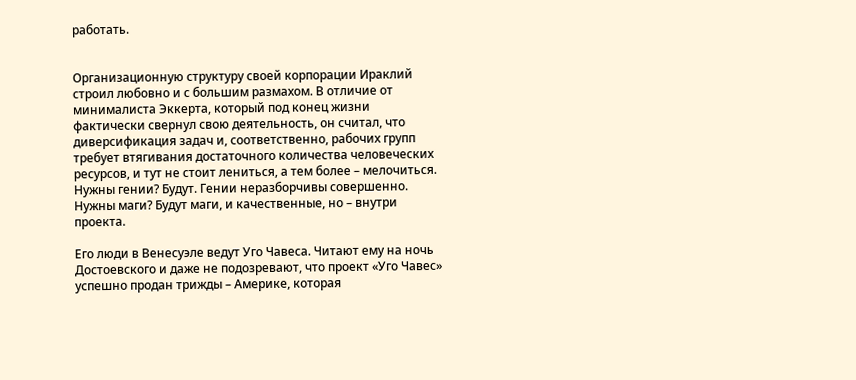работать.


Организационную структуру своей корпорации Ираклий строил любовно и с большим размахом. В отличие от минималиста Эккерта, который под конец жизни фактически свернул свою деятельность, он считал, что диверсификация задач и, соответственно, рабочих групп требует втягивания достаточного количества человеческих ресурсов, и тут не стоит лениться, а тем более – мелочиться. Нужны гении? Будут. Гении неразборчивы совершенно. Нужны маги? Будут маги, и качественные, но – внутри проекта.

Его люди в Венесуэле ведут Уго Чавеса. Читают ему на ночь Достоевского и даже не подозревают, что проект «Уго Чавес» успешно продан трижды – Америке, которая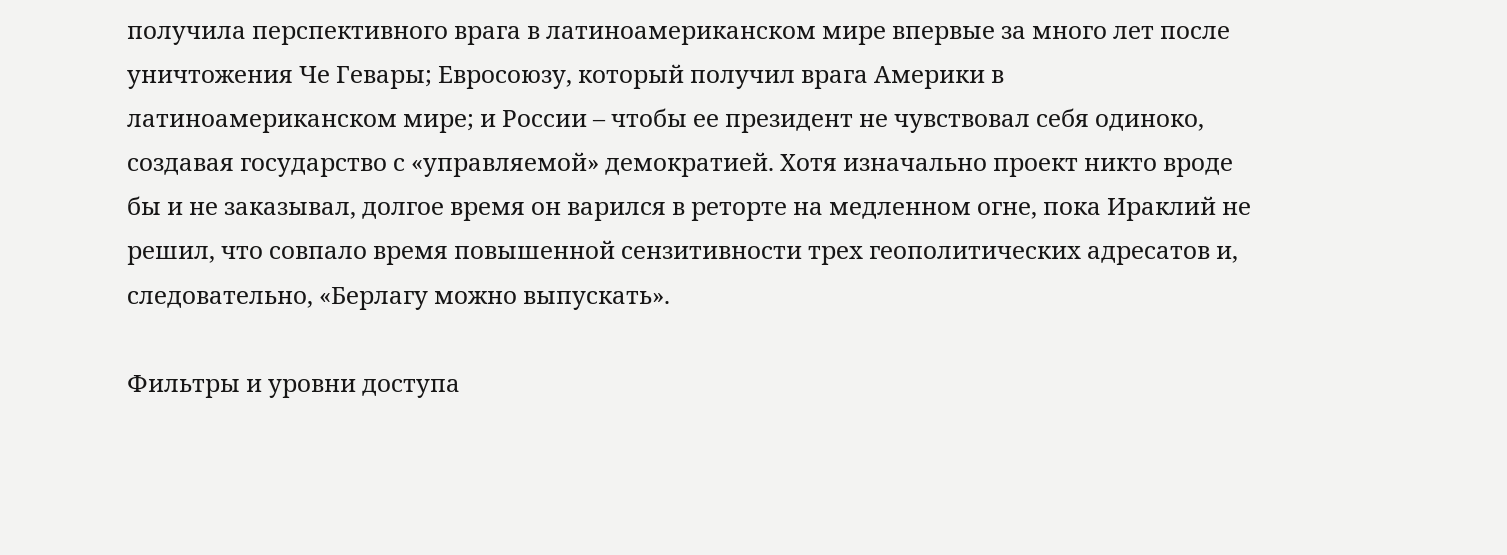получила перспективного врага в латиноамериканском мире впервые за много лет после уничтожения Че Гевары; Евросоюзу, который получил врага Америки в латиноамериканском мире; и России – чтобы ее президент не чувствовал себя одиноко, создавая государство с «управляемой» демократией. Хотя изначально проект никто вроде бы и не заказывал, долгое время он варился в реторте на медленном огне, пока Ираклий не решил, что совпало время повышенной сензитивности трех геополитических адресатов и, следовательно, «Берлагу можно выпускать».

Фильтры и уровни доступа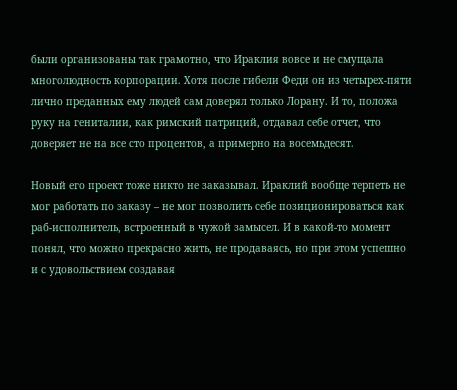были организованы так грамотно, что Ираклия вовсе и не смущала многолюдность корпорации. Хотя после гибели Феди он из четырех-пяти лично преданных ему людей сам доверял только Лорану. И то, положа руку на гениталии, как римский патриций, отдавал себе отчет, что доверяет не на все сто процентов, а примерно на восемьдесят.

Новый его проект тоже никто не заказывал. Ираклий вообще терпеть не мог работать по заказу – не мог позволить себе позиционироваться как раб-исполнитель, встроенный в чужой замысел. И в какой-то момент понял, что можно прекрасно жить, не продаваясь, но при этом успешно и с удовольствием создавая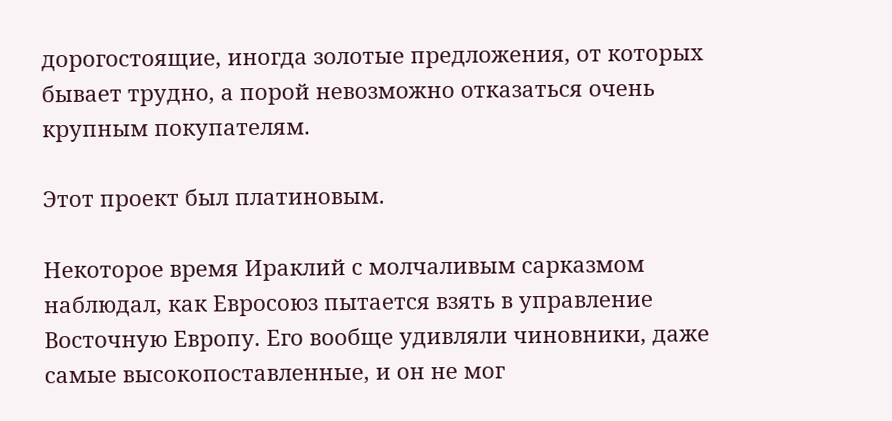дорогостоящие, иногда золотые предложения, от которых бывает трудно, а порой невозможно отказаться очень крупным покупателям.

Этот проект был платиновым.

Некоторое время Ираклий с молчаливым сарказмом наблюдал, как Евросоюз пытается взять в управление Восточную Европу. Его вообще удивляли чиновники, даже самые высокопоставленные, и он не мог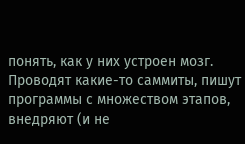понять, как у них устроен мозг. Проводят какие-то саммиты, пишут программы с множеством этапов, внедряют (и не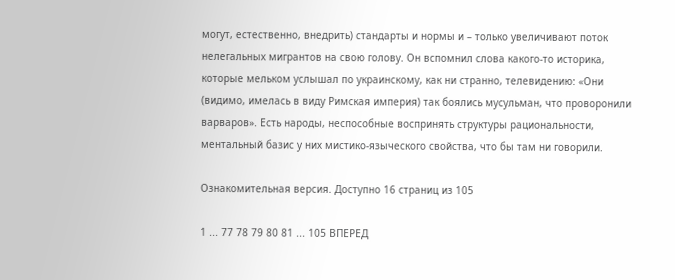могут, естественно, внедрить) стандарты и нормы и – только увеличивают поток нелегальных мигрантов на свою голову. Он вспомнил слова какого-то историка, которые мельком услышал по украинскому, как ни странно, телевидению: «Они (видимо, имелась в виду Римская империя) так боялись мусульман, что проворонили варваров». Есть народы, неспособные воспринять структуры рациональности, ментальный базис у них мистико-языческого свойства, что бы там ни говорили.

Ознакомительная версия. Доступно 16 страниц из 105

1 ... 77 78 79 80 81 ... 105 ВПЕРЕД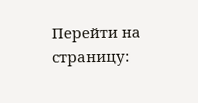Перейти на страницу: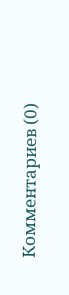Комментариев (0)